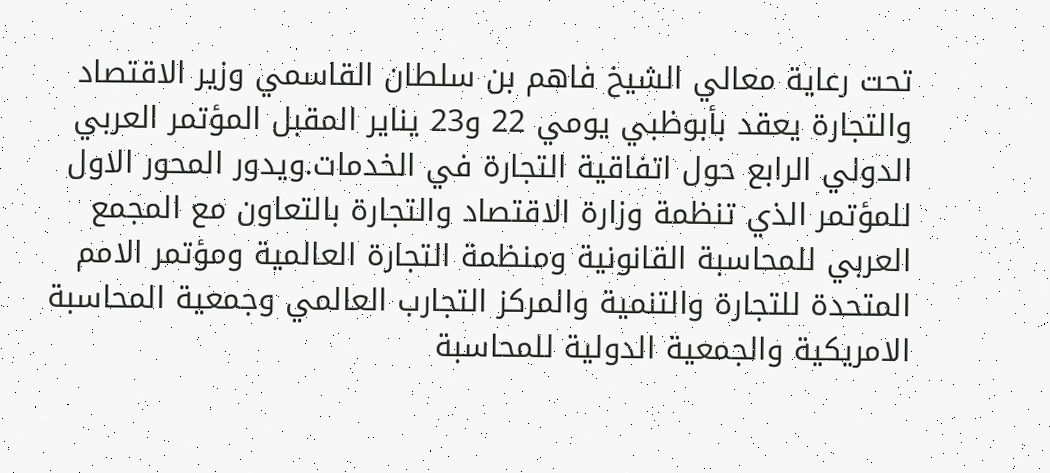تحت رعاية معالي الشيخ فاهم بن سلطان القاسمي وزير الاقتصاد والتجارة يعقد بأبوظبي يومي 22 و23 يناير المقبل المؤتمر العربي الدولي الرابع حول اتفاقية التجارة في الخدمات.ويدور المحور الاول للمؤتمر الذي تنظمة وزارة الاقتصاد والتجارة بالتعاون مع المجمع العربي للمحاسبة القانونية ومنظمة التجارة العالمية ومؤتمر الامم المتحدة للتجارة والتنمية والمركز التجارب العالمي وجمعية المحاسبة الامريكية والجمعية الدولية للمحاسبة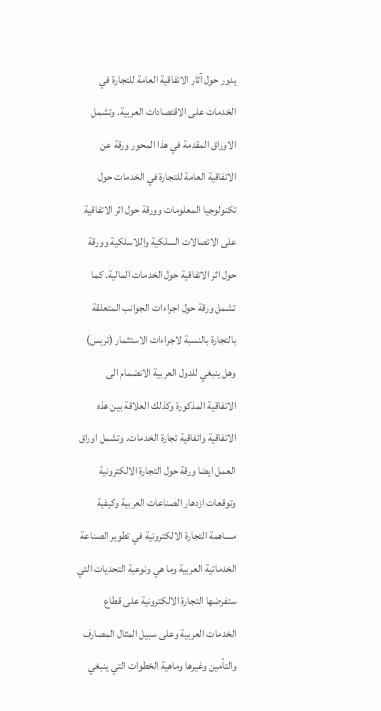يدور حول آثار الاتفاقية العامة للتجارة في الخدمات على الاقتصادات العربية. وتشمل الاوراق المقدمة في هذا المحور ورقة عن الاتفاقية العامة للتجارة في الخدمات حول تكنولوجيا المعلومات وورقة حول اثر الاتفاقية على الاتصالات السلكية واللاسلكية وورقة حول اثر الاتفاقية حول الخدمات المالية. كما تشمل ورقة حول اجراءات الجوانب المتعلقة بالتجارة بالنسبة لاجراءات الاستثمار (تربس) وهل ينبغي للدول العربية الانضمام الى الاتفاقية المذكورة وكذلك العلاقة بين هذه الاتفاقية واتفاقية تجارة الخدمات. وتشمل اوراق العمل ايضا ورقة حول التجارة الالكترونية وتوقعات ازدهار الصناعات العربية وكيفية مساهمة التجارة الالكترونية في تطوير الصناعة الخدماتية العربية وما هي ونوعية التحديات التي ستفرضها التجارة الالكترونية على قطاع الخدمات العربية وعلى سبيل المثال المصارف والتأمين وغيرها وماهية الخطوات التي ينبغي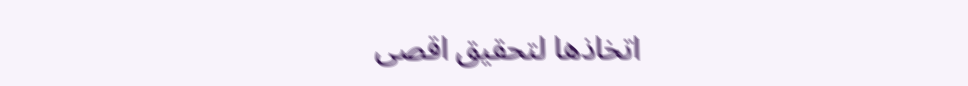اتخاذها لتحقيق اقصى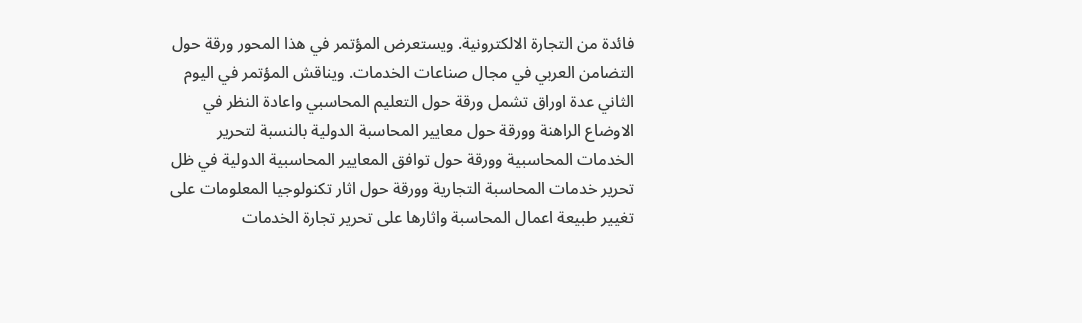فائدة من التجارة الالكترونية. ويستعرض المؤتمر في هذا المحور ورقة حول التضامن العربي في مجال صناعات الخدمات. ويناقش المؤتمر في اليوم الثاني عدة اوراق تشمل ورقة حول التعليم المحاسبي واعادة النظر في الاوضاع الراهنة وورقة حول معايير المحاسبة الدولية بالنسبة لتحرير الخدمات المحاسبية وورقة حول توافق المعايير المحاسبية الدولية في ظل تحرير خدمات المحاسبة التجارية وورقة حول اثار تكنولوجيا المعلومات على تغيير طبيعة اعمال المحاسبة واثارها على تحرير تجارة الخدمات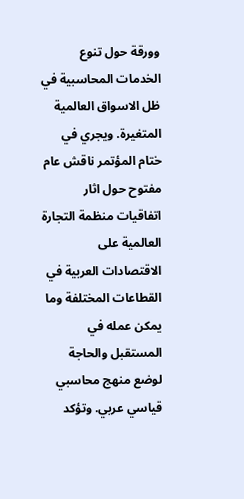وورقة حول تنوع الخدمات المحاسبية في ظل الاسواق العالمية المتغيرة. ويجري في ختام المؤتمر ناقش عام مفتوح حول اثار اتفاقيات منظمة التجارة العالمية على الاقتصادات العربية في القطاعات المختلفة وما يمكن عمله في المستقبل والحاجة لوضع منهج محاسبي قياسي عربي. وتؤكد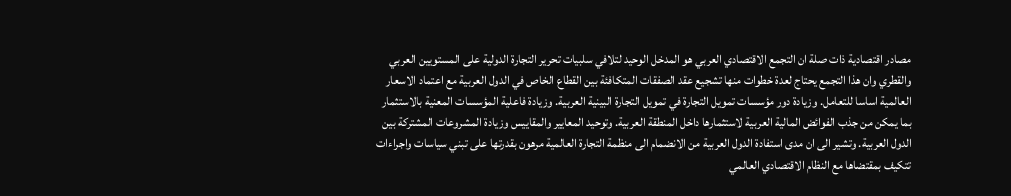مصادر اقتصادية ذات صلة ان التجمع الاقتصادي العربي هو المدخل الوحيد لتلافي سلبيات تحرير التجارة الدولية على المستويين العربي والقطري وان هذا التجمع يحتاج لعدة خطوات منها تشجيع عقد الصفقات المتكافئة بين القطاع الخاص في الدول العربية مع اعتماد الاسعار العالمية اساسا للتعامل. وزيادة دور مؤسسات تمويل التجارة في تمويل التجارة البينية العربية. وزيادة فاعلية المؤسسات المعنية بالاستثمار بما يمكن من جذب الفوائض المالية العربية لاستثمارها داخل المنطقة العربية. وتوحيد المعايير والمقاييس وزيادة المشروعات المشتركة بين الدول العربية. وتشير الى ان مدى استفادة الدول العربية من الانضمام الى منظمة التجارة العالمية مرهون بقدرتها على تبني سياسات واجراءات تتكيف بمقتضاها مع النظام الاقتصادي العالمي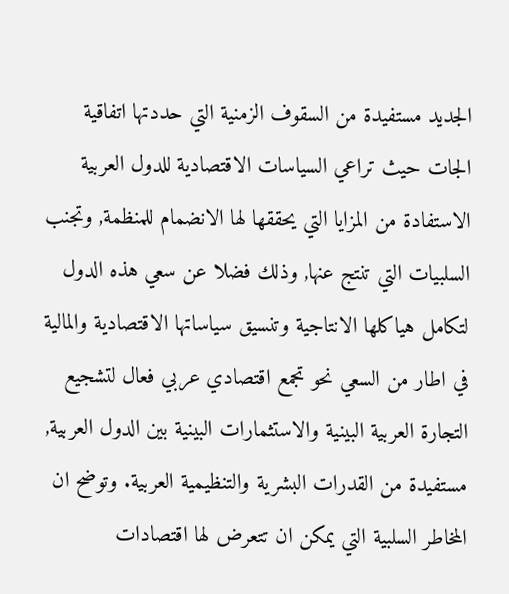الجديد مستفيدة من السقوف الزمنية التي حددتها اتفاقية الجات حيث تراعي السياسات الاقتصادية للدول العربية الاستفادة من المزايا التي يحققها لها الانضمام للمنظمة, وتجنب السلبيات التي تنتج عنها, وذلك فضلا عن سعي هذه الدول لتكامل هياكلها الانتاجية وتنسيق سياساتها الاقتصادية والمالية في اطار من السعي نحو تجمع اقتصادي عربي فعال لتشجيع التجارة العربية البينية والاستثمارات البينية بين الدول العربية, مستفيدة من القدرات البشرية والتنظيمية العربية. وتوضح ان المخاطر السلبية التي يمكن ان تتعرض لها اقتصادات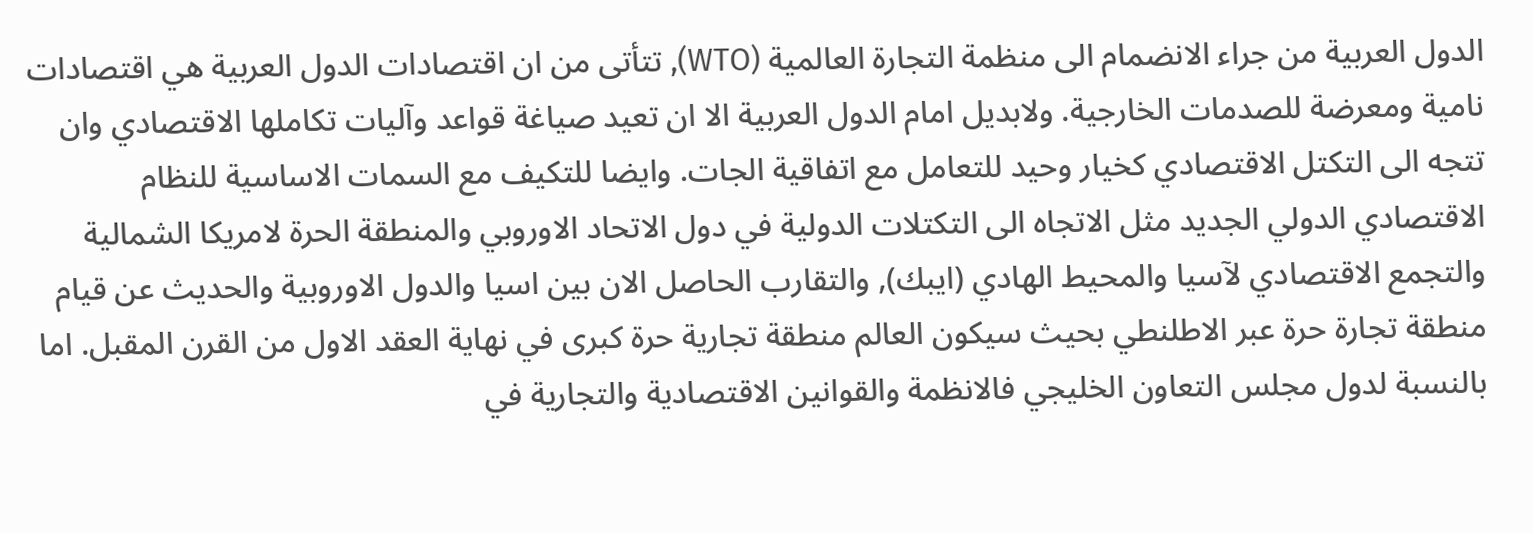الدول العربية من جراء الانضمام الى منظمة التجارة العالمية (WTO), تتأتى من ان اقتصادات الدول العربية هي اقتصادات نامية ومعرضة للصدمات الخارجية. ولابديل امام الدول العربية الا ان تعيد صياغة قواعد وآليات تكاملها الاقتصادي وان تتجه الى التكتل الاقتصادي كخيار وحيد للتعامل مع اتفاقية الجات. وايضا للتكيف مع السمات الاساسية للنظام الاقتصادي الدولي الجديد مثل الاتجاه الى التكتلات الدولية في دول الاتحاد الاوروبي والمنطقة الحرة لامريكا الشمالية والتجمع الاقتصادي لآسيا والمحيط الهادي (ايبك), والتقارب الحاصل الان بين اسيا والدول الاوروبية والحديث عن قيام منطقة تجارة حرة عبر الاطلنطي بحيث سيكون العالم منطقة تجارية حرة كبرى في نهاية العقد الاول من القرن المقبل. اما بالنسبة لدول مجلس التعاون الخليجي فالانظمة والقوانين الاقتصادية والتجارية في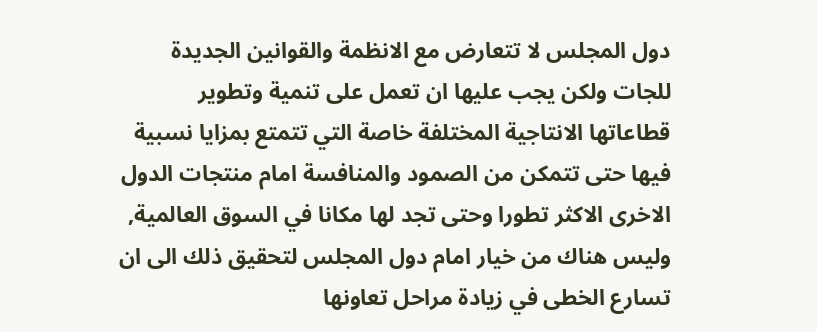دول المجلس لا تتعارض مع الانظمة والقوانين الجديدة للجات ولكن يجب عليها ان تعمل على تنمية وتطوير قطاعاتها الانتاجية المختلفة خاصة التي تتمتع بمزايا نسبية فيها حتى تتمكن من الصمود والمنافسة امام منتجات الدول الاخرى الاكثر تطورا وحتى تجد لها مكانا في السوق العالمية, وليس هناك من خيار امام دول المجلس لتحقيق ذلك الى ان تسارع الخطى في زيادة مراحل تعاونها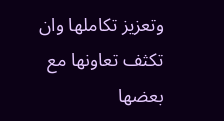وتعزيز تكاملها وان تكثف تعاونها مع بعضها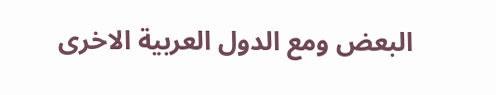البعض ومع الدول العربية الاخرى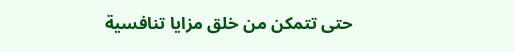حتى تتمكن من خلق مزايا تنافسية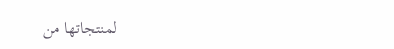لمنتجاتها من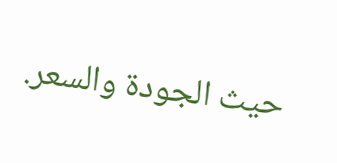حيث الجودة والسعر.